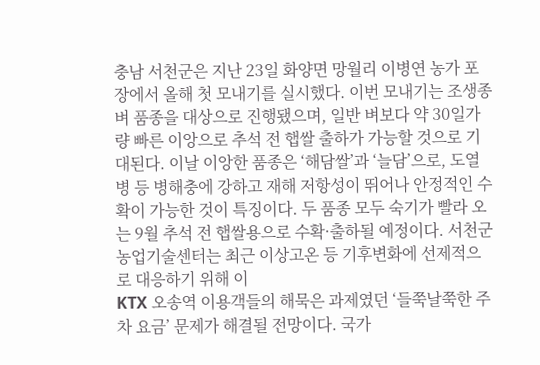충남 서천군은 지난 23일 화양면 망월리 이병연 농가 포장에서 올해 첫 모내기를 실시했다. 이번 모내기는 조생종 벼 품종을 대상으로 진행됐으며, 일반 벼보다 약 30일가량 빠른 이앙으로 추석 전 햅쌀 출하가 가능할 것으로 기대된다. 이날 이앙한 품종은 ‘해담쌀’과 ‘늘담’으로, 도열병 등 병해충에 강하고 재해 저항성이 뛰어나 안정적인 수확이 가능한 것이 특징이다. 두 품종 모두 숙기가 빨라 오는 9월 추석 전 햅쌀용으로 수확·출하될 예정이다. 서천군농업기술센터는 최근 이상고온 등 기후변화에 선제적으로 대응하기 위해 이
KTX 오송역 이용객들의 해묵은 과제였던 ‘들쭉날쭉한 주차 요금’ 문제가 해결될 전망이다. 국가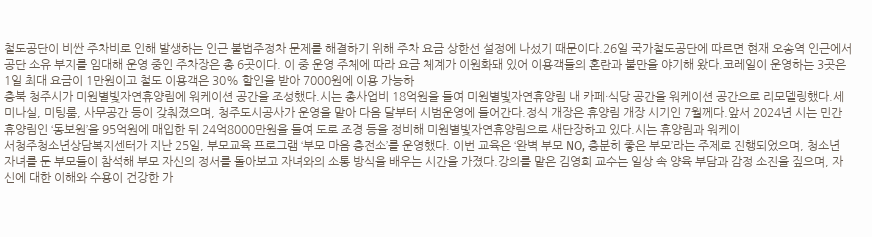철도공단이 비싼 주차비로 인해 발생하는 인근 불법주정차 문제를 해결하기 위해 주차 요금 상한선 설정에 나섰기 때문이다.26일 국가철도공단에 따르면 현재 오송역 인근에서 공단 소유 부지를 임대해 운영 중인 주차장은 총 6곳이다. 이 중 운영 주체에 따라 요금 체계가 이원화돼 있어 이용객들의 혼란과 불만을 야기해 왔다.코레일이 운영하는 3곳은 1일 최대 요금이 1만원이고 철도 이용객은 30% 할인을 받아 7000원에 이용 가능하
충북 청주시가 미원별빛자연휴양림에 워케이션 공간을 조성했다.시는 총사업비 18억원을 들여 미원별빛자연휴양림 내 카페·식당 공간을 워케이션 공간으로 리모델링했다.세미나실, 미팅룸, 사무공간 등이 갖춰졌으며, 청주도시공사가 운영을 맡아 다음 달부터 시범운영에 들어간다.정식 개장은 휴양림 개장 시기인 7월께다.앞서 2024년 시는 민간 휴양림인 ‘동보원’을 95억원에 매입한 뒤 24억8000만원을 들여 도로 조경 등을 정비해 미원별빛자연휴양림으로 새단장하고 있다.시는 휴양림과 워케이
서청주청소년상담복지센터가 지난 25일, 부모교육 프로그램 ‘부모 마음 충전소’를 운영했다. 이번 교육은 ‘완벽 부모 NO, 충분히 좋은 부모’라는 주제로 진행되었으며, 청소년 자녀를 둔 부모들이 참석해 부모 자신의 정서를 돌아보고 자녀와의 소통 방식을 배우는 시간을 가졌다.강의를 맡은 김영희 교수는 일상 속 양육 부담과 감정 소진을 짚으며, 자신에 대한 이해와 수용이 건강한 가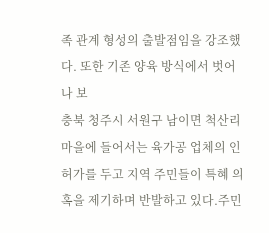족 관계 형성의 출발점임을 강조했다. 또한 기존 양육 방식에서 벗어나 보
충북 청주시 서원구 남이면 척산리 마을에 들어서는 육가공 업체의 인허가를 두고 지역 주민들이 특혜 의혹을 제기하며 반발하고 있다.주민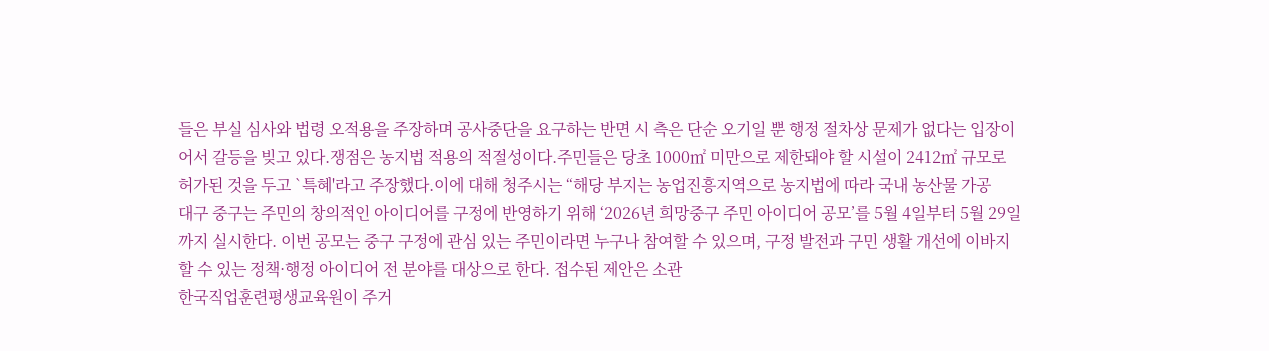들은 부실 심사와 법령 오적용을 주장하며 공사중단을 요구하는 반면 시 측은 단순 오기일 뿐 행정 절차상 문제가 없다는 입장이어서 갈등을 빚고 있다.쟁점은 농지법 적용의 적절성이다.주민들은 당초 1000㎡ 미만으로 제한돼야 할 시설이 2412㎡ 규모로 허가된 것을 두고 `특혜'라고 주장했다.이에 대해 청주시는 “해당 부지는 농업진흥지역으로 농지법에 따라 국내 농산물 가공
대구 중구는 주민의 창의적인 아이디어를 구정에 반영하기 위해 ‘2026년 희망중구 주민 아이디어 공모’를 5월 4일부터 5월 29일까지 실시한다. 이번 공모는 중구 구정에 관심 있는 주민이라면 누구나 참여할 수 있으며, 구정 발전과 구민 생활 개선에 이바지할 수 있는 정책·행정 아이디어 전 분야를 대상으로 한다. 접수된 제안은 소관
한국직업훈련평생교육원이 주거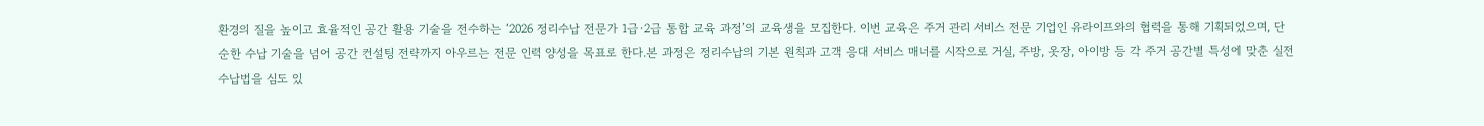환경의 질을 높이고 효율적인 공간 활용 기술을 전수하는 ‘2026 정리수납 전문가 1급·2급 통합 교육 과정’의 교육생을 모집한다. 이번 교육은 주거 관리 서비스 전문 기업인 유라이프와의 협력을 통해 기획되었으며, 단순한 수납 기술을 넘어 공간 컨설팅 전략까지 아우르는 전문 인력 양성을 목표로 한다.본 과정은 정리수납의 기본 원칙과 고객 응대 서비스 매너를 시작으로 거실, 주방, 옷장, 아이방 등 각 주거 공간별 특성에 맞춘 실전 수납법을 심도 있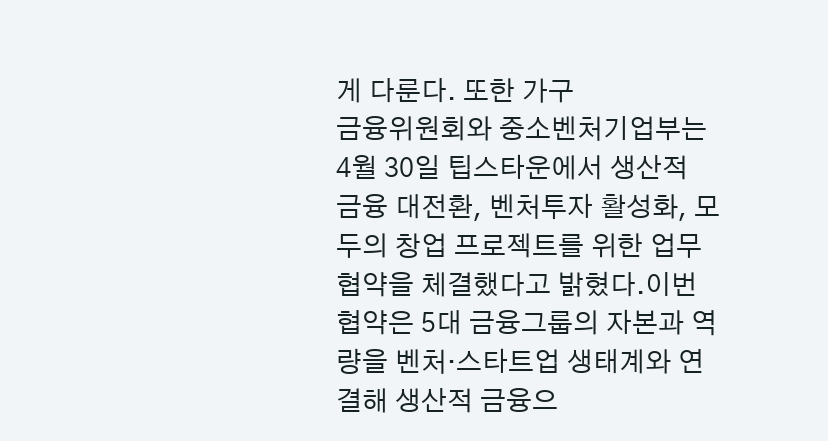게 다룬다. 또한 가구
금융위원회와 중소벤처기업부는 4월 30일 팁스타운에서 생산적 금융 대전환, 벤처투자 활성화, 모두의 창업 프로젝트를 위한 업무협약을 체결했다고 밝혔다.이번 협약은 5대 금융그룹의 자본과 역량을 벤처·스타트업 생태계와 연결해 생산적 금융으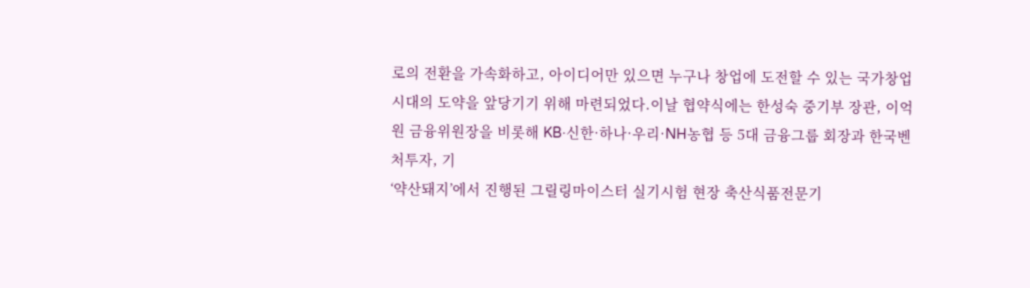로의 전환을 가속화하고, 아이디어만 있으면 누구나 창업에 도전할 수 있는 국가창업시대의 도약을 앞당기기 위해 마련되었다.이날 협약식에는 한성숙 중기부 장관, 이억원 금융위원장을 비롯해 KB·신한·하나·우리·NH농협 등 5대 금융그룹 회장과 한국벤처투자, 기
‘약산돼지’에서 진행된 그릴링마이스터 실기시험 현장 축산식품전문기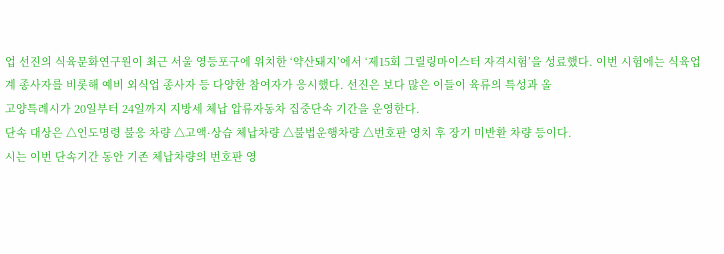업 선진의 식육문화연구원이 최근 서울 영등포구에 위치한 ‘약산돼지’에서 ‘제15회 그릴링마이스터 자격시험’을 성료했다. 이번 시험에는 식육업계 종사자를 비롯해 예비 외식업 종사자 등 다양한 참여자가 응시했다. 선진은 보다 많은 이들이 육류의 특성과 올
고양특례시가 20일부터 24일까지 지방세 체납 압류자동차 집중단속 기간을 운영한다.
단속 대상은 △인도명령 불응 차량 △고액·상습 체납차량 △불법운행차량 △번호판 영치 후 장기 미반환 차량 등이다.
시는 이번 단속기간 동안 기존 체납차량의 번호판 영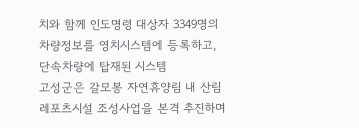치와 함께 인도명령 대상자 3349명의 차량정보를 영치시스템에 등록하고, 단속차량에 탑재된 시스템
고성군은 갈모봉 자연휴양림 내 산림레포츠시설 조성사업을 본격 추진하며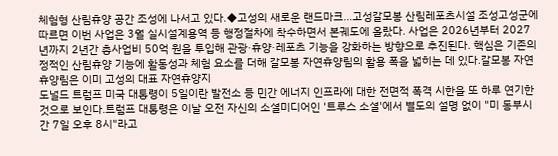체험형 산림휴양 공간 조성에 나서고 있다.◆고성의 새로운 랜드마크…고성갈모봉 산림레포츠시설 조성고성군에 따르면 이번 사업은 3월 실시설계용역 등 행정절차에 착수하면서 본궤도에 올랐다. 사업은 2026년부터 2027년까지 2년간 총사업비 50억 원을 투입해 관광·휴양·레포츠 기능을 강화하는 방향으로 추진된다. 핵심은 기존의 정적인 산림휴양 기능에 활동성과 체험 요소를 더해 갈모봉 자연휴양림의 활용 폭을 넓히는 데 있다.갈모봉 자연휴양림은 이미 고성의 대표 자연휴양지
도널드 트럼프 미국 대통령이 5일이란 발전소 등 민간 에너지 인프라에 대한 전면적 폭격 시한을 또 하루 연기한 것으로 보인다.트럼프 대통령은 이날 오전 자신의 소셜미디어인 '트루스 소셜'에서 별도의 설명 없이 "미 동부시간 7일 오후 8시"라고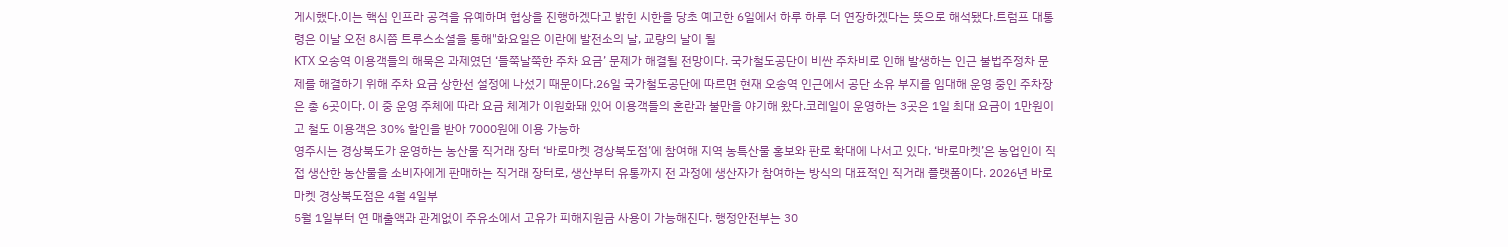게시했다.이는 핵심 인프라 공격을 유예하며 협상을 진행하겠다고 밝힌 시한을 당초 예고한 6일에서 하루 하루 더 연장하겠다는 뜻으로 해석됐다.트럼프 대통령은 이날 오전 8시쯤 트루스소셜을 통해"화요일은 이란에 발전소의 날, 교량의 날이 될
KTX 오송역 이용객들의 해묵은 과제였던 ‘들쭉날쭉한 주차 요금’ 문제가 해결될 전망이다. 국가철도공단이 비싼 주차비로 인해 발생하는 인근 불법주정차 문제를 해결하기 위해 주차 요금 상한선 설정에 나섰기 때문이다.26일 국가철도공단에 따르면 현재 오송역 인근에서 공단 소유 부지를 임대해 운영 중인 주차장은 총 6곳이다. 이 중 운영 주체에 따라 요금 체계가 이원화돼 있어 이용객들의 혼란과 불만을 야기해 왔다.코레일이 운영하는 3곳은 1일 최대 요금이 1만원이고 철도 이용객은 30% 할인을 받아 7000원에 이용 가능하
영주시는 경상북도가 운영하는 농산물 직거래 장터 ‘바로마켓 경상북도점’에 참여해 지역 농특산물 홍보와 판로 확대에 나서고 있다. ‘바로마켓’은 농업인이 직접 생산한 농산물을 소비자에게 판매하는 직거래 장터로, 생산부터 유통까지 전 과정에 생산자가 참여하는 방식의 대표적인 직거래 플랫폼이다. 2026년 바로마켓 경상북도점은 4월 4일부
5월 1일부터 연 매출액과 관계없이 주유소에서 고유가 피해지원금 사용이 가능해진다. 행정안전부는 30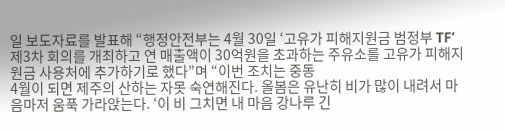일 보도자료를 발표해 “행정안전부는 4월 30일 ‘고유가 피해지원금 범정부 TF’ 제3차 회의를 개최하고 연 매출액이 30억원을 초과하는 주유소를 고유가 피해지원금 사용처에 추가하기로 했다”며 “이번 조치는 중동
4월이 되면 제주의 산하는 자못 숙연해진다. 올봄은 유난히 비가 많이 내려서 마음마저 움푹 가라앉는다. ‘이 비 그치면 내 마음 강나루 긴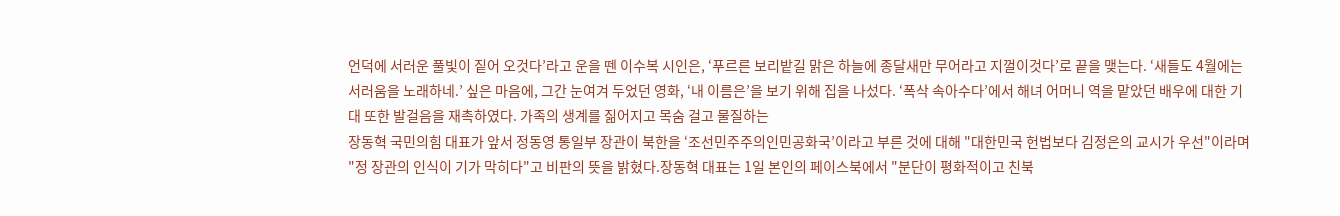언덕에 서러운 풀빛이 짙어 오것다’라고 운을 뗀 이수복 시인은, ‘푸르른 보리밭길 맑은 하늘에 종달새만 무어라고 지껄이것다’로 끝을 맺는다. ‘새들도 4월에는 서러움을 노래하네.’ 싶은 마음에, 그간 눈여겨 두었던 영화, ‘내 이름은’을 보기 위해 집을 나섰다. ‘폭삭 속아수다’에서 해녀 어머니 역을 맡았던 배우에 대한 기대 또한 발걸음을 재촉하였다. 가족의 생계를 짊어지고 목숨 걸고 물질하는
장동혁 국민의힘 대표가 앞서 정동영 통일부 장관이 북한을 ‘조선민주주의인민공화국’이라고 부른 것에 대해 "대한민국 헌법보다 김정은의 교시가 우선"이라며 "정 장관의 인식이 기가 막히다"고 비판의 뜻을 밝혔다.장동혁 대표는 1일 본인의 페이스북에서 "분단이 평화적이고 친북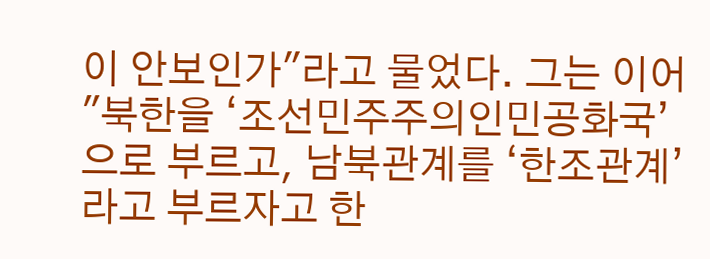이 안보인가"라고 물었다. 그는 이어 "북한을 ‘조선민주주의인민공화국’으로 부르고, 남북관계를 ‘한조관계’라고 부르자고 한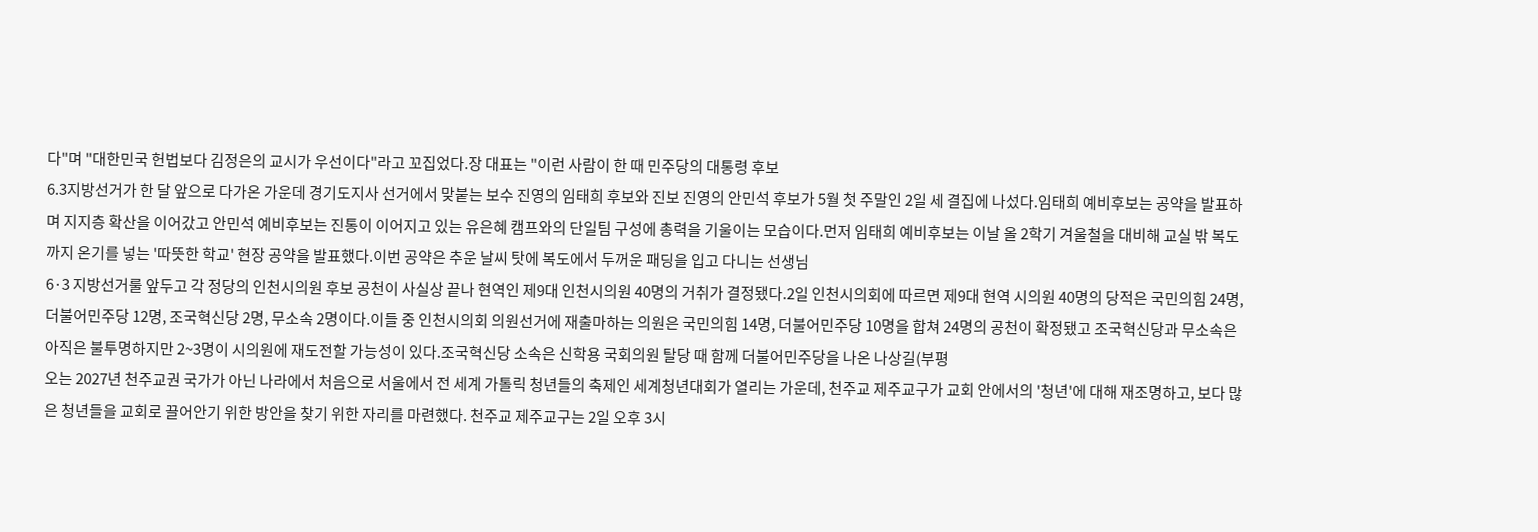다"며 "대한민국 헌법보다 김정은의 교시가 우선이다"라고 꼬집었다.장 대표는 "이런 사람이 한 때 민주당의 대통령 후보
6.3지방선거가 한 달 앞으로 다가온 가운데 경기도지사 선거에서 맞붙는 보수 진영의 임태희 후보와 진보 진영의 안민석 후보가 5월 첫 주말인 2일 세 결집에 나섰다.임태희 예비후보는 공약을 발표하며 지지층 확산을 이어갔고 안민석 예비후보는 진통이 이어지고 있는 유은혜 캠프와의 단일팀 구성에 총력을 기울이는 모습이다.먼저 임태희 예비후보는 이날 올 2학기 겨울철을 대비해 교실 밖 복도까지 온기를 넣는 '따뜻한 학교' 현장 공약을 발표했다.이번 공약은 추운 날씨 탓에 복도에서 두꺼운 패딩을 입고 다니는 선생님
6·3 지방선거룰 앞두고 각 정당의 인천시의원 후보 공천이 사실상 끝나 현역인 제9대 인천시의원 40명의 거취가 결정됐다.2일 인천시의회에 따르면 제9대 현역 시의원 40명의 당적은 국민의힘 24명, 더불어민주당 12명, 조국혁신당 2명, 무소속 2명이다.이들 중 인천시의회 의원선거에 재출마하는 의원은 국민의힘 14명, 더불어민주당 10명을 합쳐 24명의 공천이 확정됐고 조국혁신당과 무소속은 아직은 불투명하지만 2~3명이 시의원에 재도전할 가능성이 있다.조국혁신당 소속은 신학용 국회의원 탈당 때 함께 더불어민주당을 나온 나상길(부평
오는 2027년 천주교권 국가가 아닌 나라에서 처음으로 서울에서 전 세계 가톨릭 청년들의 축제인 세계청년대회가 열리는 가운데, 천주교 제주교구가 교회 안에서의 '청년'에 대해 재조명하고, 보다 많은 청년들을 교회로 끌어안기 위한 방안을 찾기 위한 자리를 마련했다. 천주교 제주교구는 2일 오후 3시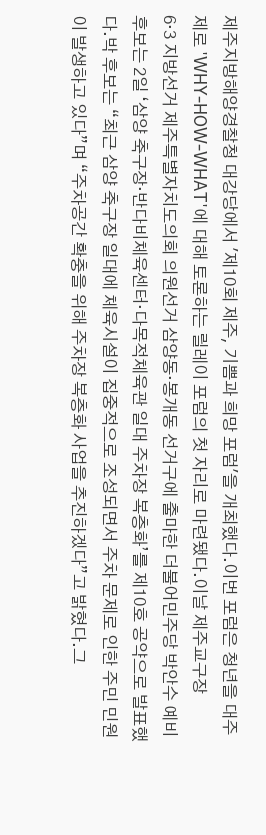제주지방해양경찰청 대강당에서 '제10회 제주, 기쁨과 희망 포럼'을 개최했다.이번 포럼은 청년을 대주제로 'WHY-HOW-WHAT'에 대해 토론하는 릴레이 포럼의 첫 자리로 마련됐다.이날 제주교구장
6·3 지방선거 제주특별자치도의회 의원선거 삼양동·봉개동 선거구에 출마한 더불어민주당 박안수 예비후보는 2일 ‘삼양 축구장·반다비체육센터·다목적체육관 일대 주차장 복층화’를 제10호 공약으로 발표했다.박 후보는 “최근 삼양 축구장 일대에 체육시설이 집중적으로 조성되면서 주차 문제로 인한 주민 민원이 발생하고 있다”며 “주차공간 확충을 위해 주차장 복층화 사업을 추진하겠다”고 밝혔다.그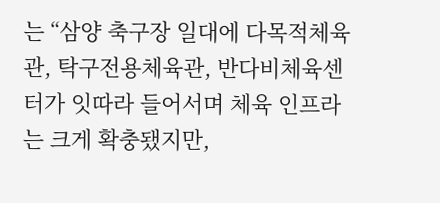는 “삼양 축구장 일대에 다목적체육관, 탁구전용체육관, 반다비체육센터가 잇따라 들어서며 체육 인프라는 크게 확충됐지만,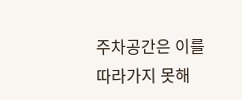주차공간은 이를 따라가지 못해